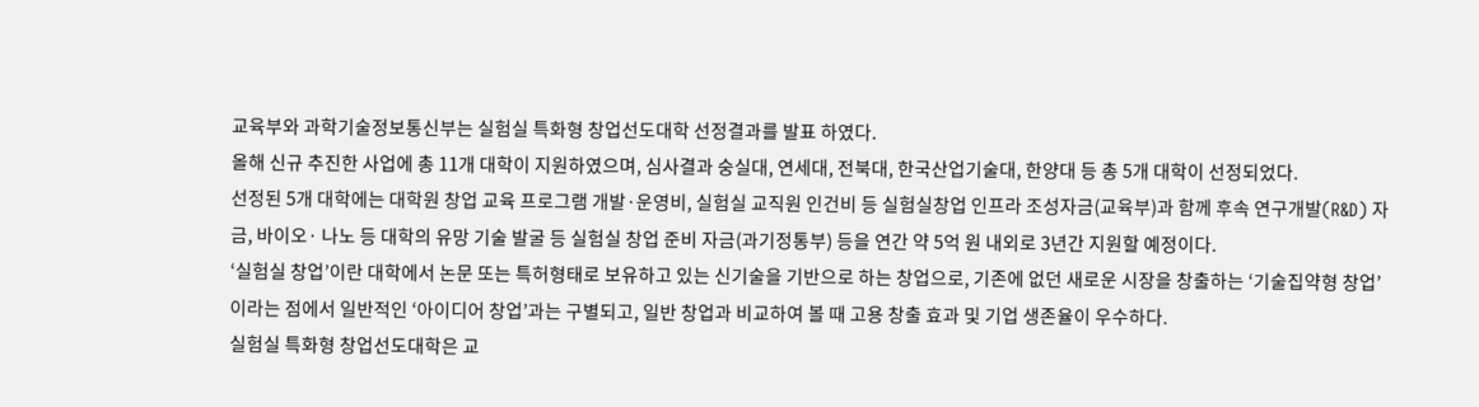교육부와 과학기술정보통신부는 실험실 특화형 창업선도대학 선정결과를 발표 하였다.
올해 신규 추진한 사업에 총 11개 대학이 지원하였으며, 심사결과 숭실대, 연세대, 전북대, 한국산업기술대, 한양대 등 총 5개 대학이 선정되었다.
선정된 5개 대학에는 대학원 창업 교육 프로그램 개발·운영비, 실험실 교직원 인건비 등 실험실창업 인프라 조성자금(교육부)과 함께 후속 연구개발(R&D) 자금, 바이오· 나노 등 대학의 유망 기술 발굴 등 실험실 창업 준비 자금(과기정통부) 등을 연간 약 5억 원 내외로 3년간 지원할 예정이다.
‘실험실 창업’이란 대학에서 논문 또는 특허형태로 보유하고 있는 신기술을 기반으로 하는 창업으로, 기존에 없던 새로운 시장을 창출하는 ‘기술집약형 창업’이라는 점에서 일반적인 ‘아이디어 창업’과는 구별되고, 일반 창업과 비교하여 볼 때 고용 창출 효과 및 기업 생존율이 우수하다.
실험실 특화형 창업선도대학은 교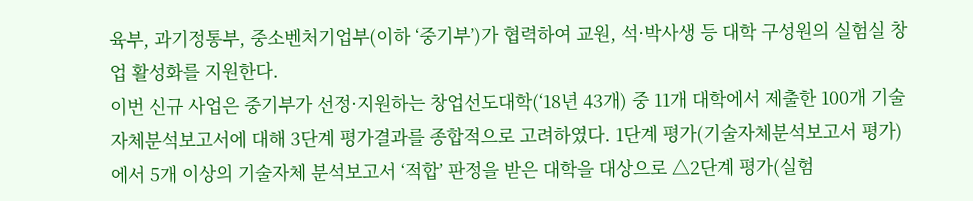육부, 과기정통부, 중소벤처기업부(이하 ‘중기부’)가 협력하여 교원, 석·박사생 등 대학 구성원의 실험실 창업 활성화를 지원한다.
이번 신규 사업은 중기부가 선정·지원하는 창업선도대학(‘18년 43개) 중 11개 대학에서 제출한 100개 기술자체분석보고서에 대해 3단계 평가결과를 종합적으로 고려하였다. 1단계 평가(기술자체분석보고서 평가)에서 5개 이상의 기술자체 분석보고서 ‘적합’ 판정을 받은 대학을 대상으로 △2단계 평가(실험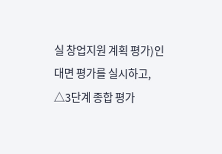실 창업지원 계획 평가)인 대면 평가를 실시하고, △3단계 종합 평가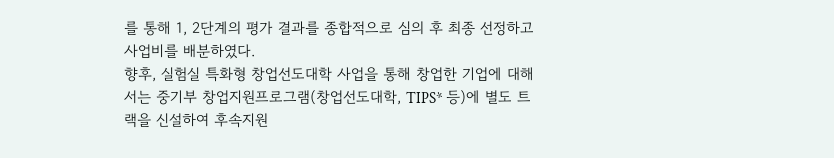를 통해 1, 2단계의 평가 결과를 종합적으로 심의 후 최종 선정하고 사업비를 배분하였다.
향후, 실험실 특화형 창업선도대학 사업을 통해 창업한 기업에 대해서는 중기부 창업지원프로그램(창업선도대학, TIPS* 등)에 별도 트랙을 신설하여 후속지원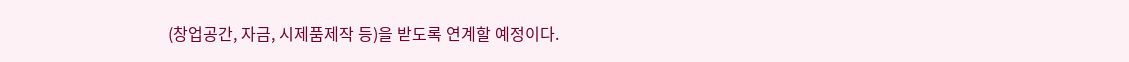(창업공간, 자금, 시제품제작 등)을 받도록 연계할 예정이다.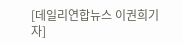[데일리연합뉴스 이권희기자]